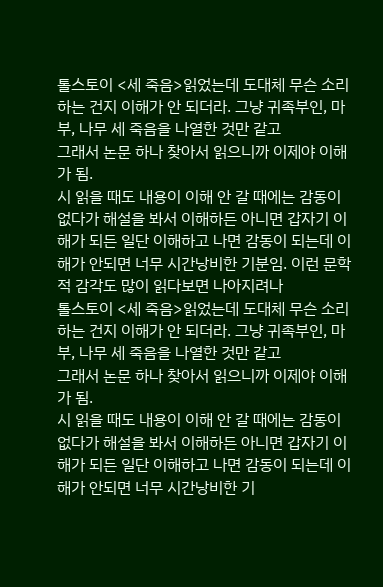톨스토이 <세 죽음>읽었는데 도대체 무슨 소리하는 건지 이해가 안 되더라. 그냥 귀족부인, 마부, 나무 세 죽음을 나열한 것만 같고
그래서 논문 하나 찾아서 읽으니까 이제야 이해가 됨.
시 읽을 때도 내용이 이해 안 갈 때에는 감동이 없다가 해설을 봐서 이해하든 아니면 갑자기 이해가 되든 일단 이해하고 나면 감동이 되는데 이해가 안되면 너무 시간낭비한 기분임. 이런 문학적 감각도 많이 읽다보면 나아지려나
톨스토이 <세 죽음>읽었는데 도대체 무슨 소리하는 건지 이해가 안 되더라. 그냥 귀족부인, 마부, 나무 세 죽음을 나열한 것만 같고
그래서 논문 하나 찾아서 읽으니까 이제야 이해가 됨.
시 읽을 때도 내용이 이해 안 갈 때에는 감동이 없다가 해설을 봐서 이해하든 아니면 갑자기 이해가 되든 일단 이해하고 나면 감동이 되는데 이해가 안되면 너무 시간낭비한 기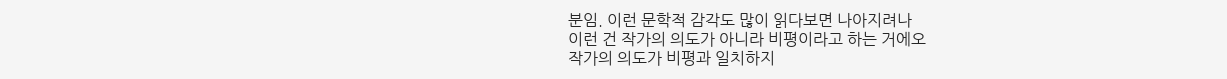분임. 이런 문학적 감각도 많이 읽다보면 나아지려나
이런 건 작가의 의도가 아니라 비평이라고 하는 거에오
작가의 의도가 비평과 일치하지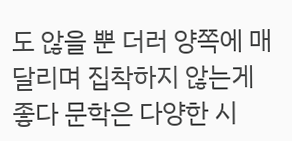도 않을 뿐 더러 양쪽에 매달리며 집착하지 않는게 좋다 문학은 다양한 시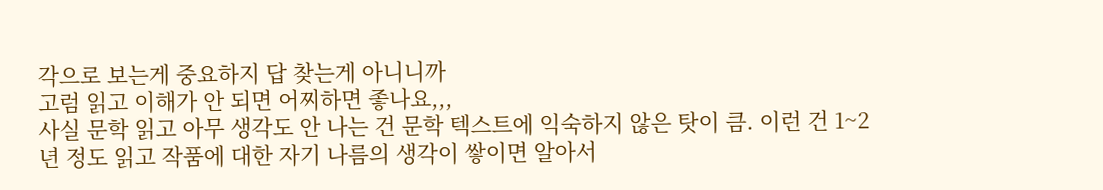각으로 보는게 중요하지 답 찾는게 아니니까
고럼 읽고 이해가 안 되면 어찌하면 좋나요,,,
사실 문학 읽고 아무 생각도 안 나는 건 문학 텍스트에 익숙하지 않은 탓이 큼. 이런 건 1~2년 정도 읽고 작품에 대한 자기 나름의 생각이 쌓이면 알아서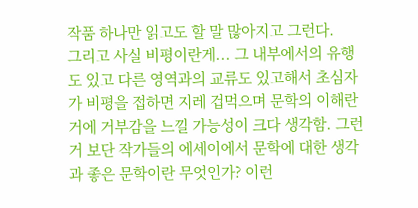작품 하나만 읽고도 할 말 많아지고 그런다.
그리고 사실 비평이란게... 그 내부에서의 유행도 있고 다른 영역과의 교류도 있고해서 초심자가 비평을 접하면 지레 겁먹으며 문학의 이해란 거에 거부감을 느낄 가능성이 크다 생각함. 그런 거 보단 작가들의 에세이에서 문학에 대한 생각과 좋은 문학이란 무엇인가? 이런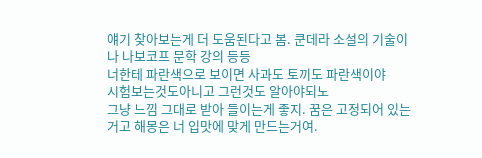얘기 찾아보는게 더 도움된다고 봄. 쿤데라 소설의 기술이나 나보코프 문학 강의 등등
너한테 파란색으로 보이면 사과도 토끼도 파란색이야
시험보는것도아니고 그런것도 알아야되노
그냥 느낌 그대로 받아 들이는게 좋지. 꿈은 고정되어 있는거고 해몽은 너 입맛에 맞게 만드는거여.